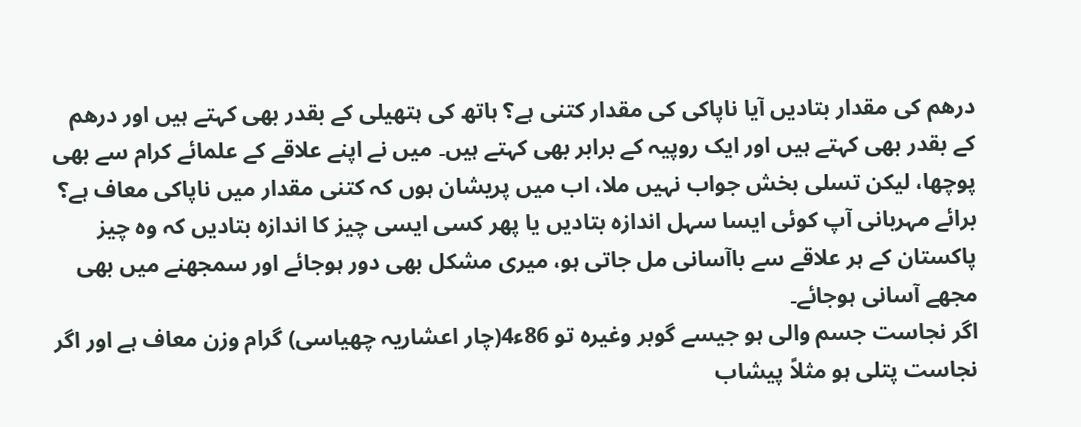درھم کی مقدار بتادیں آیا ناپاکی کی مقدار کتنی ہے؟ ہاتھ کی ہتھیلی کے بقدر بھی کہتے ہیں اور درھم کے بقدر بھی کہتے ہیں اور ایک روپیہ کے برابر بھی کہتے ہیں۔ میں نے اپنے علاقے کے علمائے کرام سے بھی پوچھا، لیکن تسلی بخش جواب نہیں ملا، اب میں پریشان ہوں کہ کتنی مقدار میں ناپاکی معاف ہے؟ برائے مہربانی آپ کوئی ایسا سہل اندازہ بتادیں یا پھر کسی ایسی چیز کا اندازہ بتادیں کہ وہ چیز پاکستان کے ہر علاقے سے باآسانی مل جاتی ہو، میری مشکل بھی دور ہوجائے اور سمجھنے میں بھی مجھے آسانی ہوجائے۔
اگر نجاست جسم والی ہو جیسے گوبر وغیرہ تو 86ء4(چار اعشاریہ چھیاسی) گرام وزن معاف ہے اور اگر نجاست پتلی ہو مثلاً پیشاب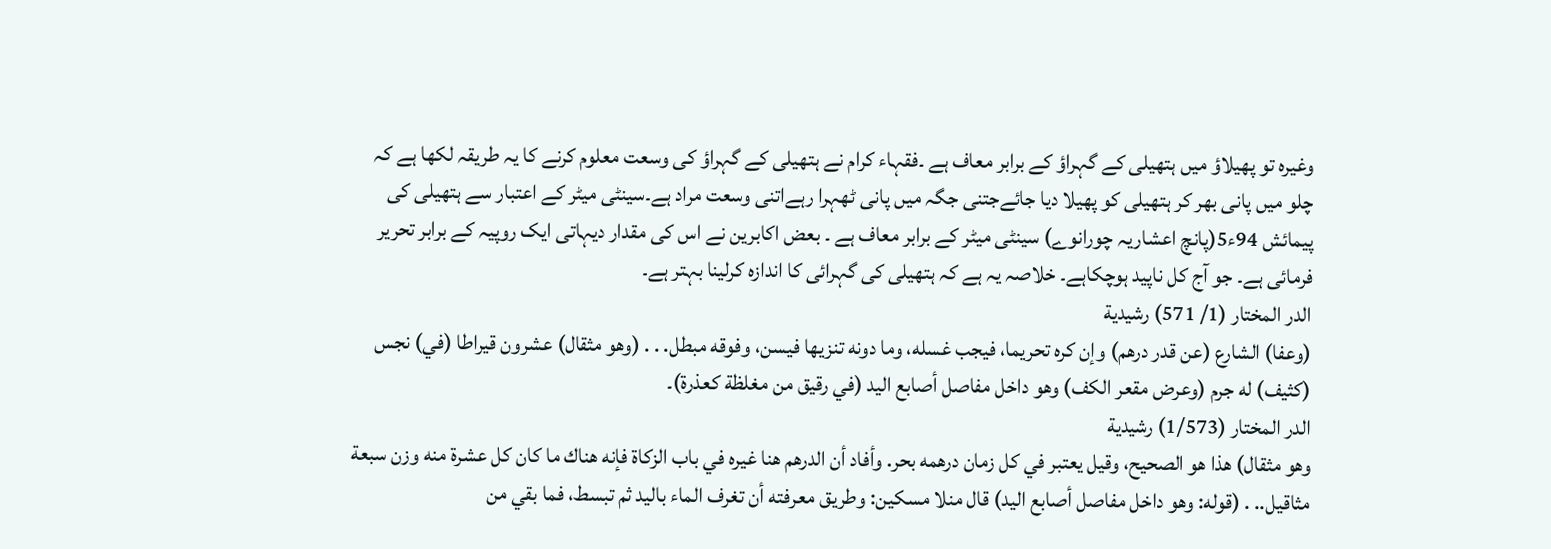وغیرہ تو پھیلاؤ میں ہتھیلی کے گہراؤ کے برابر معاف ہے ۔فقہاء کرام نے ہتھیلی کے گہراؤ کی وسعت معلوم کرنے کا یہ طریقہ لکھا ہے کہ چلو میں پانی بھر کر ہتھیلی کو پھیلا دیا جائےجتنی جگہ میں پانی ٹھہرا رہےاتنی وسعت مراد ہے۔سینٹی میٹر کے اعتبار سے ہتھیلی کی پیمائش 94ء5(پانچ اعشاریہ چورانوے) سینٹی میٹر کے برابر معاف ہے ۔ بعض اکابرین نے اس کی مقدار دیہاتی ایک روپیہ کے برابر تحریر فرمائی ہے۔ جو آج کل ناپید ہوچکاہے۔ خلاصہ یہ ہے کہ ہتھیلی کی گہرائی کا اندازہ کرلینا بہتر ہے۔
الدر المختار (1/ 571) رشیدیة
(وعفا) الشارع (عن قدر درهم) وإن كره تحريما، فيجب غسله، وما دونه تنزيها فيسن، وفوقه مبطل. . . (وهو مثقال) عشرون قيراطا (في) نجس (كثيف) له جرم (وعرض مقعر الكف) وهو داخل مفاصل أصابع اليد (في رقيق من مغلظة كعذرة)۔
الدر المختار (1/573) رشیدیة
وهو مثقال) هذا هو الصحيح، وقيل يعتبر في كل زمان درهمه بحر. وأفاد أن الدرهم هنا غيره في باب الزكاة فإنه هناك ما كان كل عشرة منه وزن سبعة مثاقيل.. . (قوله: وهو داخل مفاصل أصابع اليد) قال منلا مسكين: وطريق معرفته أن تغرف الماء باليد ثم تبسط، فما بقي من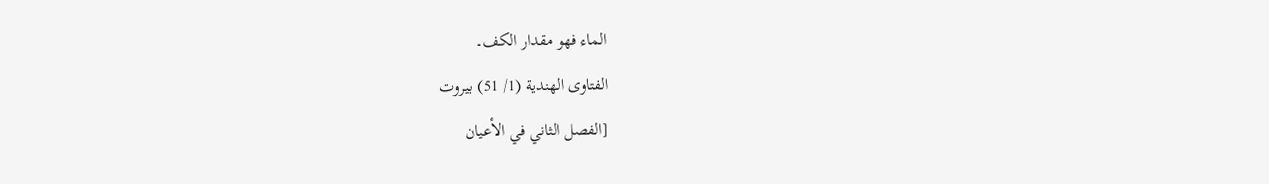الماء فهو مقدار الكف۔
الفتاوى الهندية (1/ 51) بیروت
[الفصل الثاني في الأعيان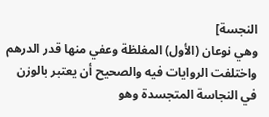النجسة]
وهي نوعان (الأول) المغلظة وعفي منها قدر الدرهم واختلفت الروايات فيه والصحيح أن يعتبر بالوزن في النجاسة المتجسدة وهو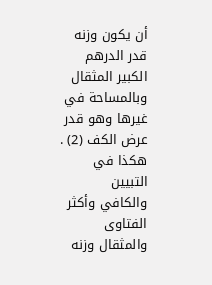أن يكون وزنه قدر الدرهم الكبير المثقال وبالمساحة في غيرها وهو قدر عرض الكف (2) . هكذا في التبيين والكافي وأكثر الفتاوى والمثقال وزنه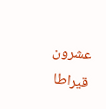عشرون قيراطا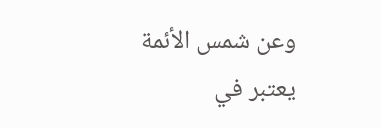وعن شمس الأئمة يعتبر في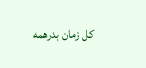كل زمان بدرهمه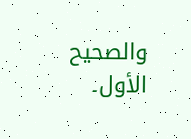والصحيح الأول۔